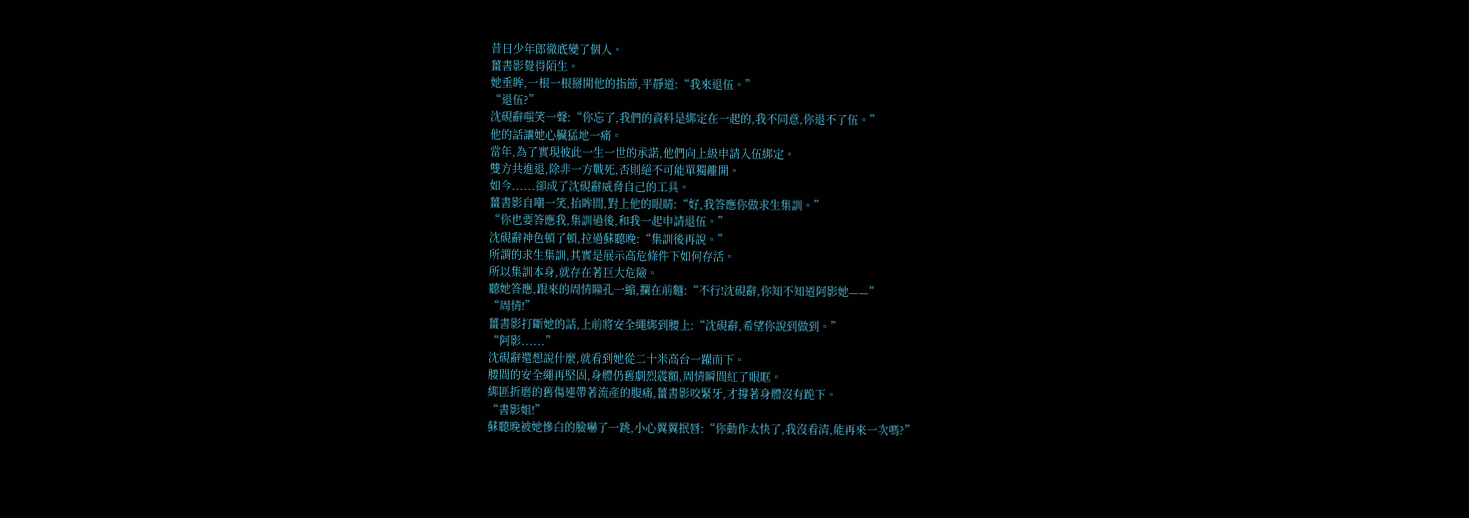昔日少年郎徹底變了個人。
薑書影覺得陌生。
她垂眸,一根一根掰開他的指節,平靜道:“我來退伍。”
“退伍?”
沈硯辭嗤笑一聲:“你忘了,我們的資料是綁定在一起的,我不同意,你退不了伍。”
他的話讓她心臟猛地一痛。
當年,為了實現彼此一生一世的承諾,他們向上級申請入伍綁定。
雙方共進退,除非一方戰死,否則絕不可能單獨離開。
如今......卻成了沈硯辭威脅自己的工具。
薑書影自嘲一笑,抬眸間,對上他的眼睛:“好,我答應你做求生集訓。”
“你也要答應我,集訓過後,和我一起申請退伍。”
沈硯辭神色頓了頓,拉過蘇聽晚:“集訓後再說。”
所謂的求生集訓,其實是展示高危條件下如何存活。
所以集訓本身,就存在著巨大危險。
聽她答應,跟來的周情瞳孔一縮,攔在前麵:“不行!沈硯辭,你知不知道阿影她——”
“周情!”
薑書影打斷她的話,上前將安全繩綁到腰上:“沈硯辭,希望你說到做到。”
“阿影......”
沈硯辭還想說什麼,就看到她從二十米高台一躍而下。
腰間的安全繩再堅固,身體仍舊劇烈震顫,周情瞬間紅了眼眶。
綁匪折磨的舊傷連帶著流產的腹痛,薑書影咬緊牙,才撐著身體沒有跪下。
“書影姐!”
蘇聽晚被她慘白的臉嚇了一跳,小心翼翼抿唇:“你動作太快了,我沒看清,能再來一次嗎?”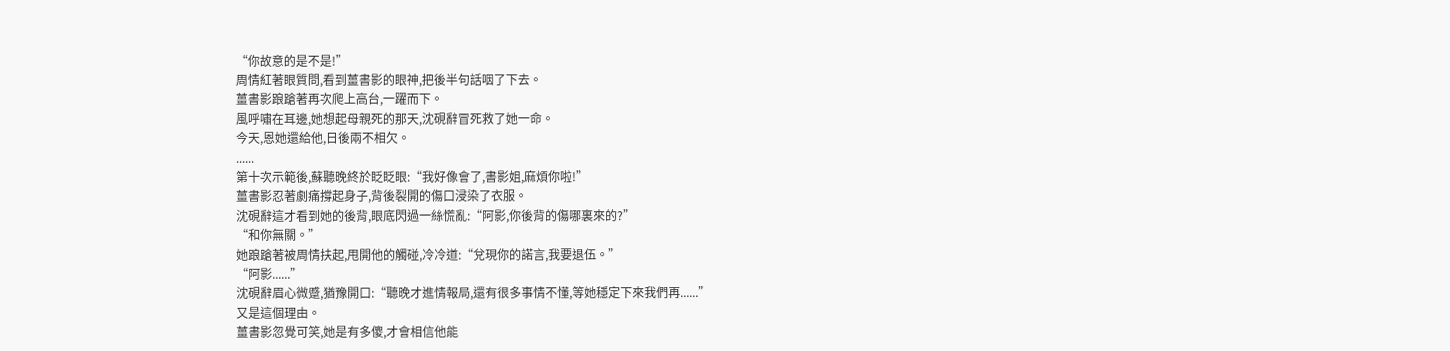“你故意的是不是!”
周情紅著眼質問,看到薑書影的眼神,把後半句話咽了下去。
薑書影踉蹌著再次爬上高台,一躍而下。
風呼嘯在耳邊,她想起母親死的那天,沈硯辭冒死救了她一命。
今天,恩她還給他,日後兩不相欠。
......
第十次示範後,蘇聽晚終於眨眨眼:“我好像會了,書影姐,麻煩你啦!”
薑書影忍著劇痛撐起身子,背後裂開的傷口浸染了衣服。
沈硯辭這才看到她的後背,眼底閃過一絲慌亂:“阿影,你後背的傷哪裏來的?”
“和你無關。”
她踉蹌著被周情扶起,甩開他的觸碰,冷冷道:“兌現你的諾言,我要退伍。”
“阿影......”
沈硯辭眉心微蹙,猶豫開口:“聽晚才進情報局,還有很多事情不懂,等她穩定下來我們再......”
又是這個理由。
薑書影忽覺可笑,她是有多傻,才會相信他能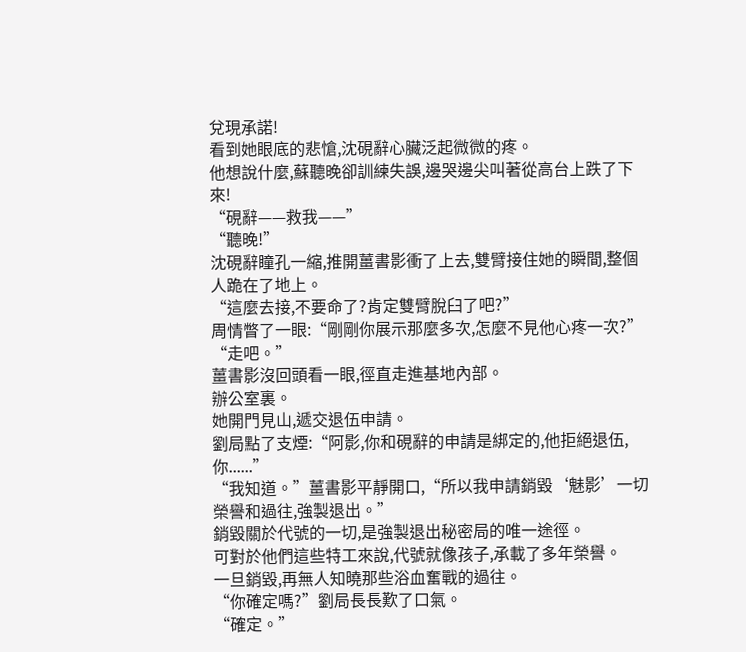兌現承諾!
看到她眼底的悲愴,沈硯辭心臟泛起微微的疼。
他想說什麼,蘇聽晚卻訓練失誤,邊哭邊尖叫著從高台上跌了下來!
“硯辭——救我——”
“聽晚!”
沈硯辭瞳孔一縮,推開薑書影衝了上去,雙臂接住她的瞬間,整個人跪在了地上。
“這麼去接,不要命了?肯定雙臂脫臼了吧?”
周情瞥了一眼:“剛剛你展示那麼多次,怎麼不見他心疼一次?”
“走吧。”
薑書影沒回頭看一眼,徑直走進基地內部。
辦公室裏。
她開門見山,遞交退伍申請。
劉局點了支煙:“阿影,你和硯辭的申請是綁定的,他拒絕退伍,你......”
“我知道。”薑書影平靜開口,“所以我申請銷毀‘魅影’一切榮譽和過往,強製退出。”
銷毀關於代號的一切,是強製退出秘密局的唯一途徑。
可對於他們這些特工來說,代號就像孩子,承載了多年榮譽。
一旦銷毀,再無人知曉那些浴血奮戰的過往。
“你確定嗎?”劉局長長歎了口氣。
“確定。”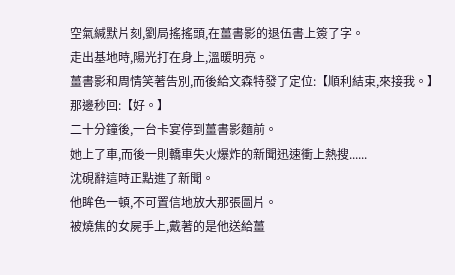空氣緘默片刻,劉局搖搖頭,在薑書影的退伍書上簽了字。
走出基地時,陽光打在身上,溫暖明亮。
薑書影和周情笑著告別,而後給文森特發了定位:【順利結束,來接我。】
那邊秒回:【好。】
二十分鐘後,一台卡宴停到薑書影麵前。
她上了車,而後一則轎車失火爆炸的新聞迅速衝上熱搜......
沈硯辭這時正點進了新聞。
他眸色一頓,不可置信地放大那張圖片。
被燒焦的女屍手上,戴著的是他送給薑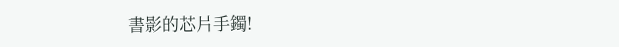書影的芯片手鐲!